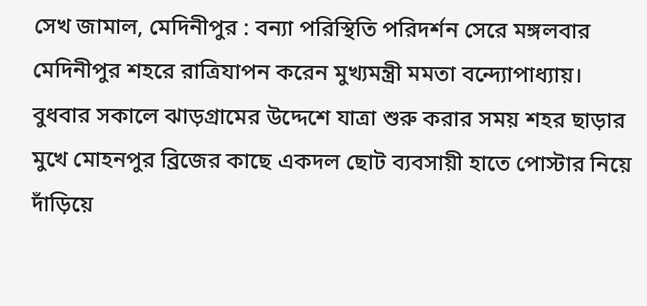সেখ জামাল, মেদিনীপুর : বন্যা পরিস্থিতি পরিদর্শন সেরে মঙ্গলবার মেদিনীপুর শহরে রাত্রিযাপন করেন মুখ্যমন্ত্রী মমতা বন্দ্যোপাধ্যায়। বুধবার সকালে ঝাড়গ্রামের উদ্দেশে যাত্রা শুরু করার সময় শহর ছাড়ার মুখে মোহনপুর ব্রিজের কাছে একদল ছোট ব্যবসায়ী হাতে পোস্টার নিয়ে দাঁড়িয়ে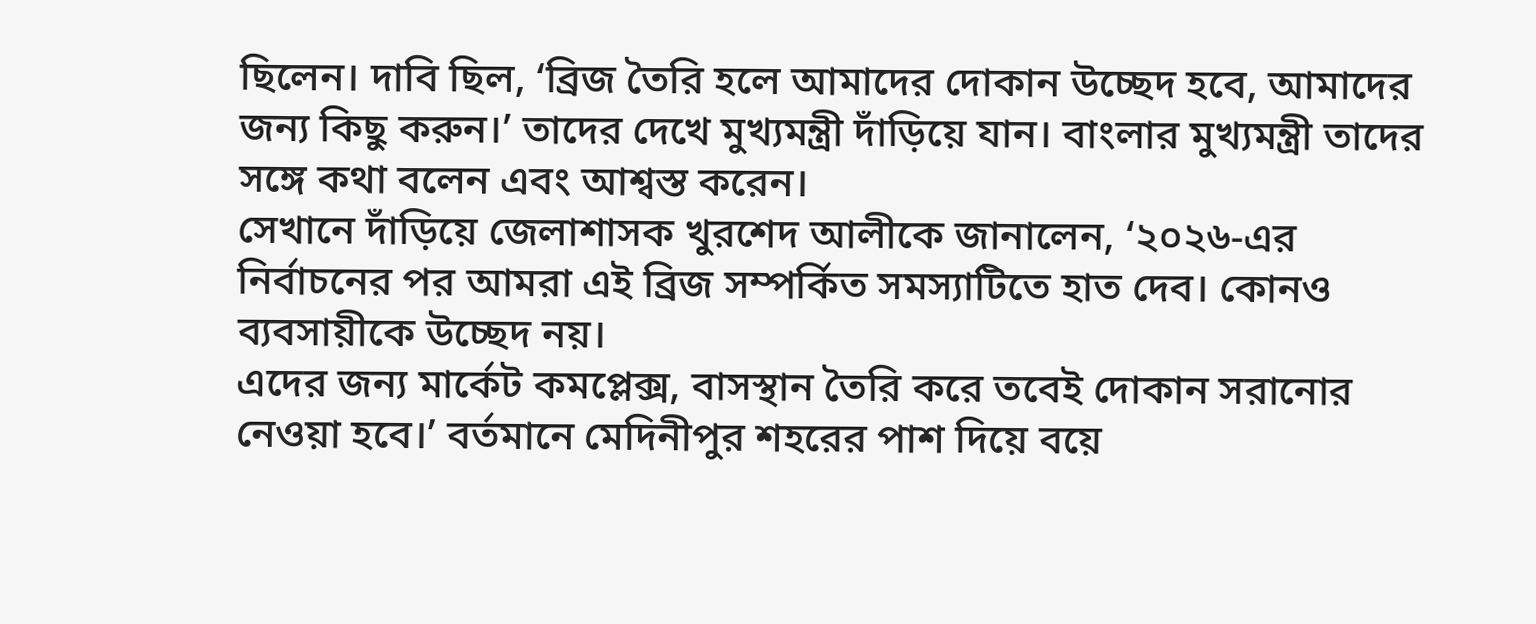ছিলেন। দাবি ছিল, ‘ব্রিজ তৈরি হলে আমাদের দোকান উচ্ছেদ হবে, আমাদের জন্য কিছু করুন।’ তাদের দেখে মুখ্যমন্ত্রী দাঁড়িয়ে যান। বাংলার মুখ্যমন্ত্রী তাদের সঙ্গে কথা বলেন এবং আশ্বস্ত করেন।
সেখানে দাঁড়িয়ে জেলাশাসক খুরশেদ আলীকে জানালেন, ‘২০২৬-এর নির্বাচনের পর আমরা এই ব্রিজ সম্পর্কিত সমস্যাটিতে হাত দেব। কোনও ব্যবসায়ীকে উচ্ছেদ নয়।
এদের জন্য মার্কেট কমপ্লেক্স, বাসস্থান তৈরি করে তবেই দোকান সরানোর নেওয়া হবে।’ বর্তমানে মেদিনীপুর শহরের পাশ দিয়ে বয়ে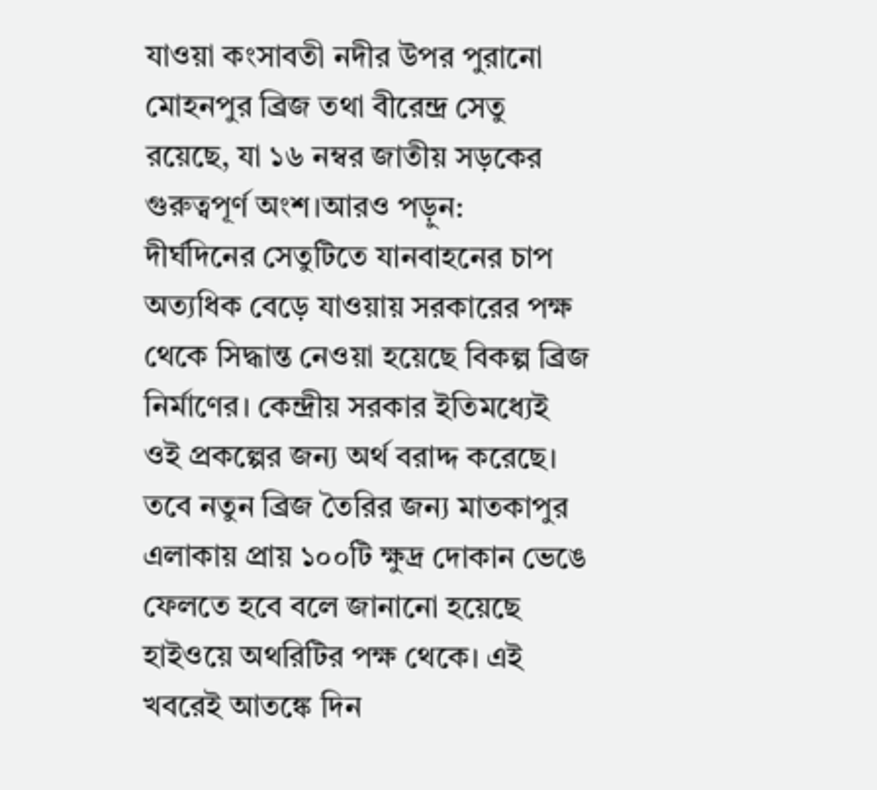যাওয়া কংসাবতী নদীর উপর পুরানো মোহনপুর ব্রিজ তথা বীরেন্দ্র সেতু রয়েছে, যা ১৬ নম্বর জাতীয় সড়কের গুরুত্বপূর্ণ অংশ।আরও পড়ুন:
দীর্ঘদিনের সেতুটিতে যানবাহনের চাপ অত্যধিক বেড়ে যাওয়ায় সরকারের পক্ষ থেকে সিদ্ধান্ত নেওয়া হয়েছে বিকল্প ব্রিজ নির্মাণের। কেন্দ্রীয় সরকার ইতিমধ্যেই ওই প্রকল্পের জন্য অর্থ বরাদ্দ করেছে। তবে নতুন ব্রিজ তৈরির জন্য মাতকাপুর এলাকায় প্রায় ১০০টি ক্ষুদ্র দোকান ভেঙে ফেলতে হবে বলে জানানো হয়েছে হাইওয়ে অথরিটির পক্ষ থেকে। এই খবরেই আতঙ্কে দিন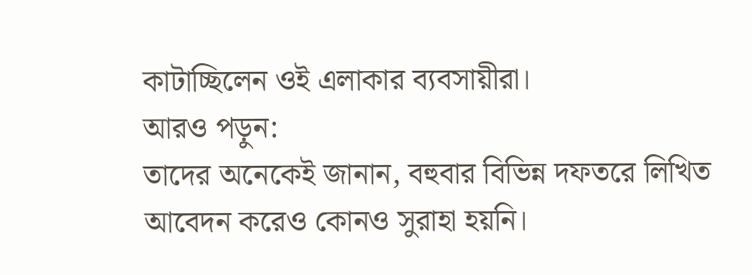কাটাচ্ছিলেন ওই এলাকার ব্যবসায়ীরা।
আরও পড়ুন:
তাদের অনেকেই জানান, বহুবার বিভিন্ন দফতরে লিখিত আবেদন করেও কোনও সুরাহা হয়নি।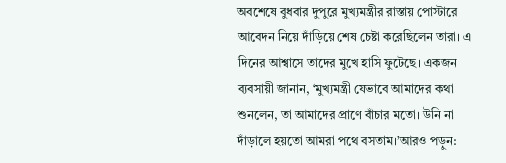অবশেষে বুধবার দুপুরে মুখ্যমন্ত্রীর রাস্তায় পোস্টারে আবেদন নিয়ে দাঁড়িয়ে শেষ চেষ্টা করেছিলেন তারা। এ দিনের আশ্বাসে তাদের মুখে হাসি ফুটেছে। একজন ব্যবসায়ী জানান, ‘মুখ্যমন্ত্রী যেভাবে আমাদের কথা শুনলেন, তা আমাদের প্রাণে বাঁচার মতো। উনি না দাঁড়ালে হয়তো আমরা পথে বসতাম।’আরও পড়ুন: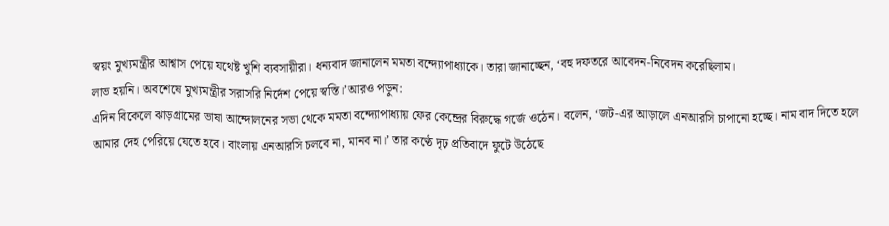স্বয়ং মুখ্যমন্ত্রীর আশ্বাস পেয়ে যথেষ্ট খুশি ব্যবসায়ীরা। ধন্যবাদ জানালেন মমতা বন্দ্যোপাধ্যাকে। তারা জানাচ্ছেন, ‘বহু দফতরে আবেদন-নিবেদন করেছিলাম।
লাভ হয়নি। অবশেষে মুখ্যমন্ত্রীর সরাসরি নির্দেশ পেয়ে স্বস্তি।’আরও পড়ুন:
এদিন বিকেলে ঝাড়গ্রামের ভাষা আন্দোলনের সভা থেকে মমতা বন্দ্যোপাধ্যায় ফের কেন্দ্রের বিরুদ্ধে গর্জে ওঠেন। বলেন, ‘জট-এর আড়ালে এনআরসি চাপানো হচ্ছে। নাম বাদ দিতে হলে আমার দেহ পেরিয়ে যেতে হবে। বাংলায় এনআরসি চলবে না, মানব না।’ তার কণ্ঠে দৃঢ় প্রতিবাদে ফুটে উঠেছে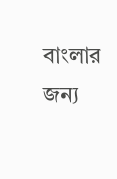বাংলার জন্য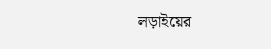লড়াইয়ের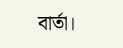বার্তা।